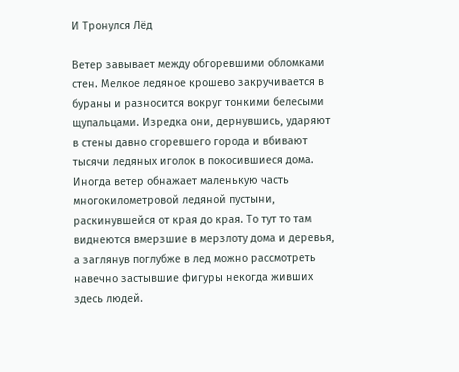И Тронулся Лёд

Ветер завывает между обгоревшими обломками стен. Мелкое ледяное крошево закручивается в бураны и разносится вокруг тонкими белесыми щупальцами. Изредка они, дернувшись, ударяют в стены давно сгоревшего города и вбивают тысячи ледяных иголок в покосившиеся дома. Иногда ветер обнажает маленькую часть многокилометровой ледяной пустыни, раскинувшейся от края до края. То тут то там виднеются вмерзшие в мерзлоту дома и деревья, а заглянув поглубже в лед можно рассмотреть навечно застывшие фигуры некогда живших здесь людей.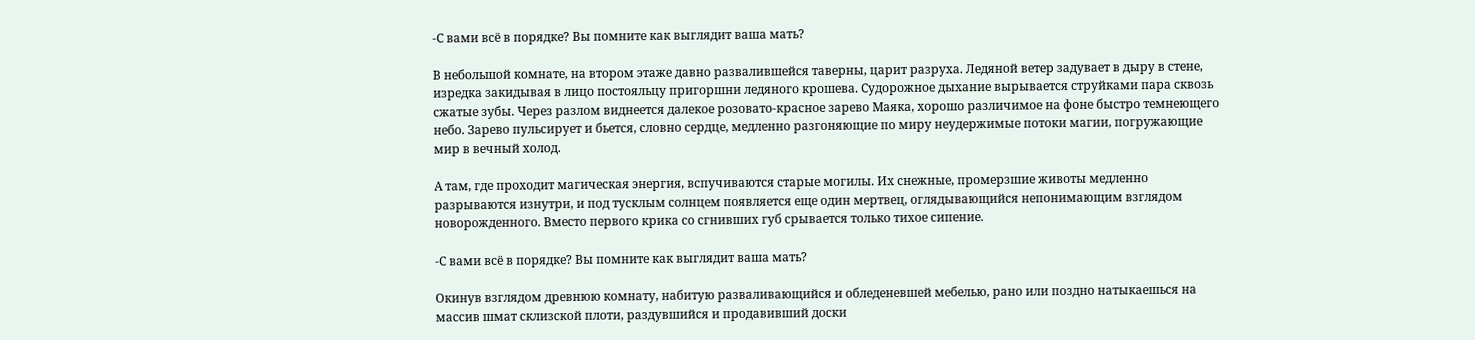-С вами всё в порядке? Вы помните как выглядит ваша мать?

В небольшой комнате, на втором этаже давно развалившейся таверны, царит разруха. Ледяной ветер задувает в дыру в стене, изредка закидывая в лицо постояльцу пригоршни ледяного крошева. Судорожное дыхание вырывается струйками пара сквозь сжатые зубы. Через разлом виднеется далекое розовато-красное зарево Маяка, хорошо различимое на фоне быстро темнеющего небо. Зарево пульсирует и бьется, словно сердце, медленно разгоняющие по миру неудержимые потоки магии, погружающие мир в вечный холод.

А там, где проходит магическая энергия, вспучиваются старые могилы. Их снежные, промерзшие животы медленно разрываются изнутри, и под тусклым солнцем появляется еще один мертвец, оглядывающийся непонимающим взглядом новорожденного. Вместо первого крика со сгнивших губ срывается только тихое сипение.

-С вами всё в порядке? Вы помните как выглядит ваша мать?

Окинув взглядом древнюю комнату, набитую разваливающийся и обледеневшей мебелью, рано или поздно натыкаешься на массив шмат склизской плоти, раздувшийся и продавивший доски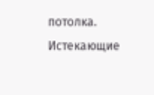потолка. Истекающие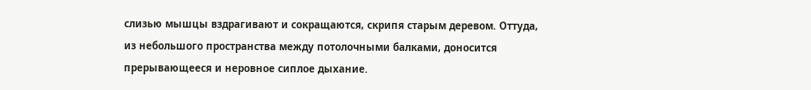слизью мышцы вздрагивают и сокращаются, скрипя старым деревом. Оттуда, из небольшого пространства между потолочными балками, доносится прерывающееся и неровное сиплое дыхание.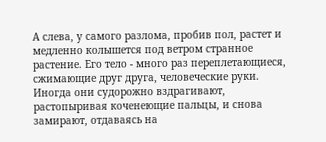А слева, у самого разлома, пробив пол, растет и медленно колышется под ветром странное растение. Его тело - много раз переплетающиеся, сжимающие друг друга, человеческие руки. Иногда они судорожно вздрагивают, растопыривая коченеющие пальцы, и снова замирают, отдаваясь на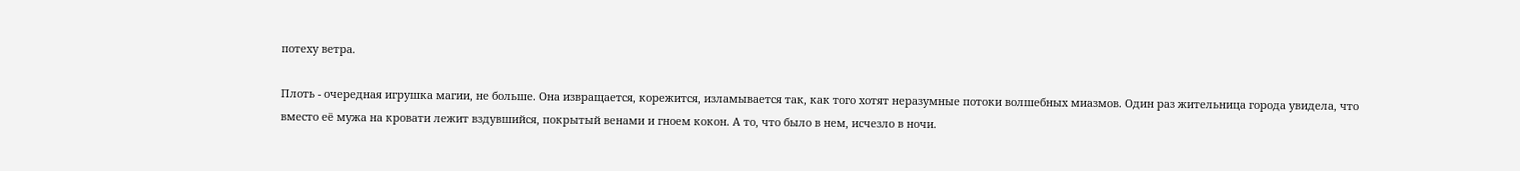потеху ветра.

Плоть - очередная игрушка магии, не больше. Она извращается, корежится, изламывается так, как того хотят неразумные потоки волшебных миазмов. Один раз жительница города увидела, что вместо её мужа на кровати лежит вздувшийся, покрытый венами и гноем кокон. А то, что было в нем, исчезло в ночи.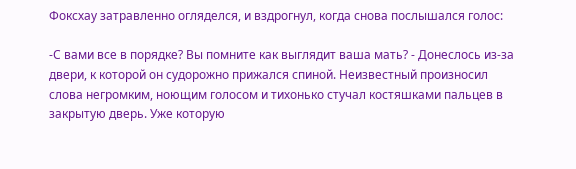Фоксхау затравленно огляделся, и вздрогнул, когда снова послышался голос:

-С вами все в порядке? Вы помните как выглядит ваша мать? - Донеслось из-за двери, к которой он судорожно прижался спиной. Неизвестный произносил слова негромким, ноющим голосом и тихонько стучал костяшками пальцев в закрытую дверь. Уже которую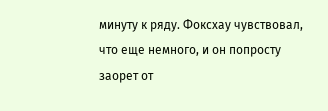минуту к ряду. Фоксхау чувствовал, что еще немного, и он попросту заорет от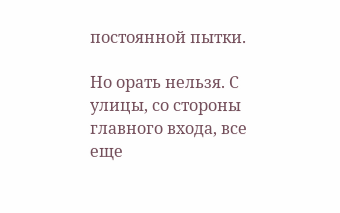постоянной пытки.

Но орать нельзя. С улицы, со стороны главного входа, все еще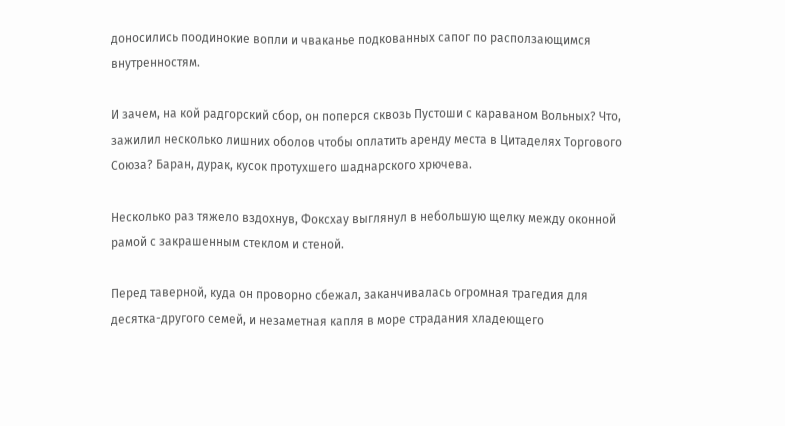доносились поодинокие вопли и чваканье подкованных сапог по расползающимся внутренностям.

И зачем, на кой радгорский сбор, он поперся сквозь Пустоши с караваном Вольных? Что, зажилил несколько лишних оболов чтобы оплатить аренду места в Цитаделях Торгового Союза? Баран, дурак, кусок протухшего шаднарского хрючева.

Несколько раз тяжело вздохнув, Фоксхау выглянул в небольшую щелку между оконной рамой с закрашенным стеклом и стеной.

Перед таверной, куда он проворно сбежал, заканчивалась огромная трагедия для десятка-другого семей, и незаметная капля в море страдания хладеющего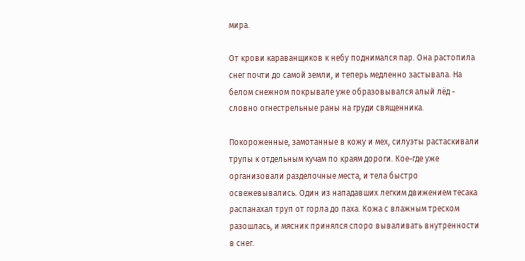мира.

От крови караванщиков к небу поднимался пар. Она растопила снег почти до самой земли, и теперь медленно застывала. На белом снежном покрывале уже образовывался алый лёд - словно огнестрельные раны на груди священника.

Покороженные, замотанные в кожу и мех, силуэты растаскивали трупы к отдельным кучам по краям дороги. Кое-где уже организовали разделочные места, и тела быстро освежевывались. Один из нападавших легким движением тесака распанахал труп от горла до паха. Кожа с влажным треском разошлась, и мясник принялся споро вываливать внутренности в снег.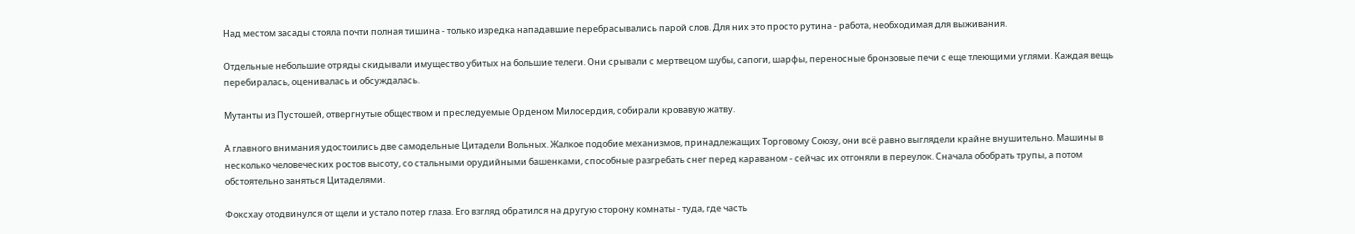Над местом засады стояла почти полная тишина - только изредка нападавшие перебрасывались парой слов. Для них это просто рутина - работа, необходимая для выживания.

Отдельные небольшие отряды скидывали имущество убитых на большие телеги. Они срывали с мертвецом шубы, сапоги, шарфы, переносные бронзовые печи с еще тлеющими углями. Каждая вещь перебиралась, оценивалась и обсуждалась.

Мутанты из Пустошей, отвергнутые обществом и преследуемые Орденом Милосердия, собирали кровавую жатву.

А главного внимания удостоились две самодельные Цитадели Вольных. Жалкое подобие механизмов, принадлежащих Торговому Союзу, они всё равно выглядели крайне внушительно. Машины в несколько человеческих ростов высоту, со стальными орудийными башенками, способные разгребать снег перед караваном - сейчас их отгоняли в переулок. Сначала обобрать трупы, а потом обстоятельно заняться Цитаделями.

Фоксхау отодвинулся от щели и устало потер глаза. Его взгляд обратился на другую сторону комнаты - туда, где часть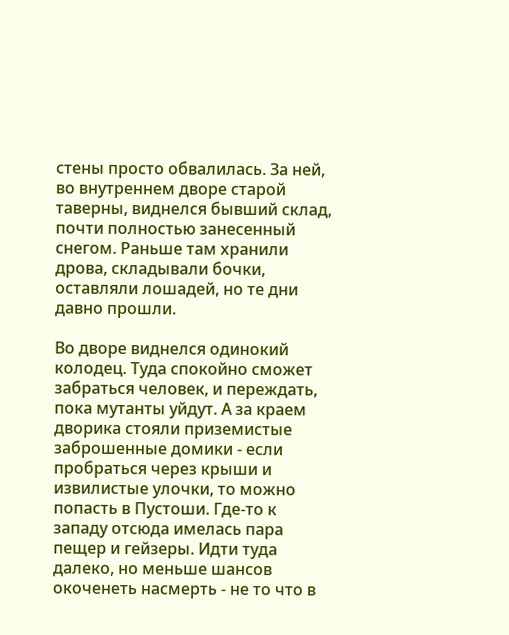стены просто обвалилась. За ней, во внутреннем дворе старой таверны, виднелся бывший склад, почти полностью занесенный снегом. Раньше там хранили дрова, складывали бочки, оставляли лошадей, но те дни давно прошли.

Во дворе виднелся одинокий колодец. Туда спокойно сможет забраться человек, и переждать, пока мутанты уйдут. А за краем дворика стояли приземистые заброшенные домики - если пробраться через крыши и извилистые улочки, то можно попасть в Пустоши. Где-то к западу отсюда имелась пара пещер и гейзеры. Идти туда далеко, но меньше шансов окоченеть насмерть - не то что в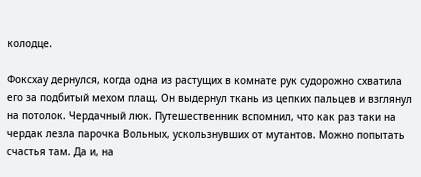колодце.

Фоксхау дернулся, когда одна из растущих в комнате рук судорожно схватила его за подбитый мехом плащ. Он выдернул ткань из цепких пальцев и взглянул на потолок. Чердачный люк. Путешественник вспомнил, что как раз таки на чердак лезла парочка Вольных, ускользнувших от мутантов. Можно попытать счастья там. Да и, на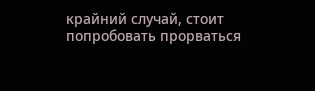крайний случай, стоит попробовать прорваться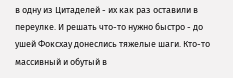в одну из Цитаделей - их как раз оставили в переулке. И решать что-то нужно быстро - до ушей Фоксхау донеслись тяжелые шаги. Кто-то массивный и обутый в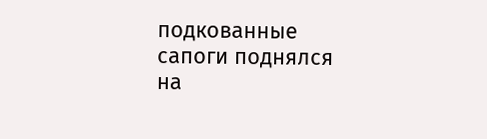подкованные сапоги поднялся на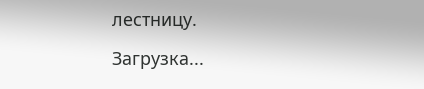лестницу.

Загрузка...